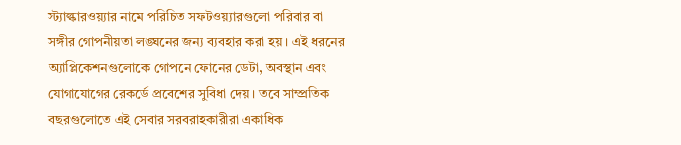স্ট্যাল্কারওয়্যার নামে পরিচিত সফটওয়্যারগুলো পরিবার বা সঙ্গীর গোপনীয়তা লঙ্ঘনের জন্য ব্যবহার করা হয়। এই ধরনের অ্যাপ্লিকেশনগুলোকে গোপনে ফোনের ডেটা, অবস্থান এবং যোগাযোগের রেকর্ডে প্রবেশের সুবিধা দেয়। তবে সাম্প্রতিক বছরগুলোতে এই সেবার সরবরাহকারীরা একাধিক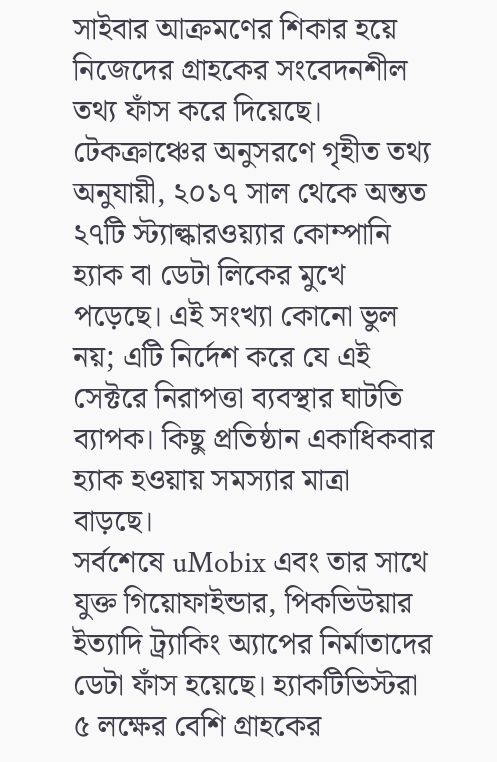সাইবার আক্রমণের শিকার হয়ে নিজেদের গ্রাহকের সংবেদনশীল তথ্য ফাঁস করে দিয়েছে।
টেকক্রাঞ্চের অনুসরণে গৃহীত তথ্য অনুযায়ী, ২০১৭ সাল থেকে অন্তত ২৭টি স্ট্যাল্কারওয়্যার কোম্পানি হ্যাক বা ডেটা লিকের মুখে পড়েছে। এই সংখ্যা কোনো ভুল নয়; এটি নির্দেশ করে যে এই সেক্টরে নিরাপত্তা ব্যবস্থার ঘাটতি ব্যাপক। কিছু প্রতিষ্ঠান একাধিকবার হ্যাক হওয়ায় সমস্যার মাত্রা বাড়ছে।
সর্বশেষে uMobix এবং তার সাথে যুক্ত গিয়োফাইন্ডার, পিকভিউয়ার ইত্যাদি ট্র্যাকিং অ্যাপের নির্মাতাদের ডেটা ফাঁস হয়েছে। হ্যাকটিভিস্টরা ৫ লক্ষের বেশি গ্রাহকের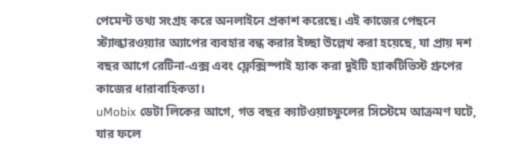পেমেন্ট তথ্য সংগ্রহ করে অনলাইনে প্রকাশ করেছে। এই কাজের পেছনে স্ট্যাল্কারওয়্যার অ্যাপের ব্যবহার বন্ধ করার ইচ্ছা উল্লেখ করা হয়েছে, যা প্রায় দশ বছর আগে রেটিনা-এক্স এবং ফ্লেক্সিস্পাই হ্যাক করা দুইটি হ্যাকটিভিস্ট গ্রুপের কাজের ধারাবাহিকতা।
uMobix ডেটা লিকের আগে, গত বছর ক্যাটওয়াচফুলের সিস্টেমে আক্রমণ ঘটে, যার ফলে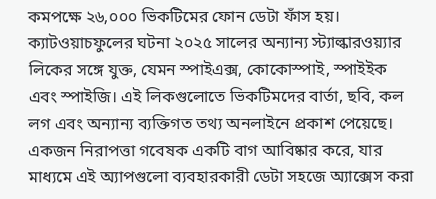কমপক্ষে ২৬,০০০ ভিকটিমের ফোন ডেটা ফাঁস হয়। ক্যাটওয়াচফুলের ঘটনা ২০২৫ সালের অন্যান্য স্ট্যাল্কারওয়্যার লিকের সঙ্গে যুক্ত, যেমন স্পাইএক্স, কোকোস্পাই, স্পাইইক এবং স্পাইজি। এই লিকগুলোতে ভিকটিমদের বার্তা, ছবি, কল লগ এবং অন্যান্য ব্যক্তিগত তথ্য অনলাইনে প্রকাশ পেয়েছে।
একজন নিরাপত্তা গবেষক একটি বাগ আবিষ্কার করে, যার মাধ্যমে এই অ্যাপগুলো ব্যবহারকারী ডেটা সহজে অ্যাক্সেস করা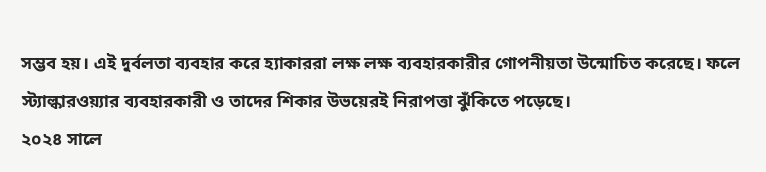সম্ভব হয়। এই দুর্বলতা ব্যবহার করে হ্যাকাররা লক্ষ লক্ষ ব্যবহারকারীর গোপনীয়তা উন্মোচিত করেছে। ফলে স্ট্যাল্কারওয়্যার ব্যবহারকারী ও তাদের শিকার উভয়েরই নিরাপত্তা ঝুঁকিতে পড়েছে।
২০২৪ সালে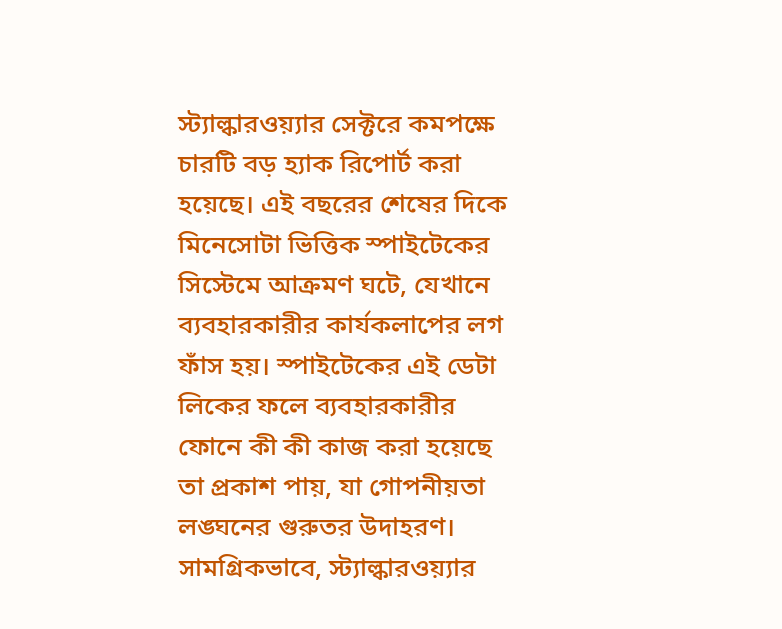স্ট্যাল্কারওয়্যার সেক্টরে কমপক্ষে চারটি বড় হ্যাক রিপোর্ট করা হয়েছে। এই বছরের শেষের দিকে মিনেসোটা ভিত্তিক স্পাইটেকের সিস্টেমে আক্রমণ ঘটে, যেখানে ব্যবহারকারীর কার্যকলাপের লগ ফাঁস হয়। স্পাইটেকের এই ডেটা লিকের ফলে ব্যবহারকারীর ফোনে কী কী কাজ করা হয়েছে তা প্রকাশ পায়, যা গোপনীয়তা লঙ্ঘনের গুরুতর উদাহরণ।
সামগ্রিকভাবে, স্ট্যাল্কারওয়্যার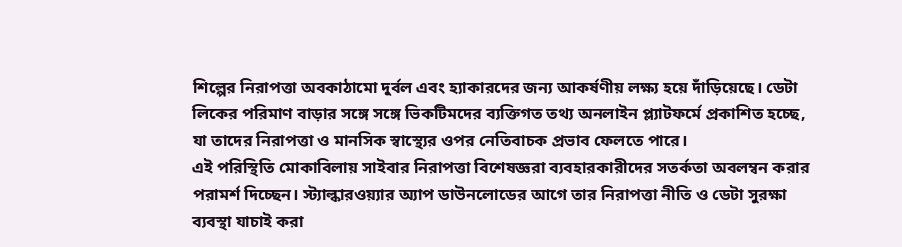শিল্পের নিরাপত্তা অবকাঠামো দুর্বল এবং হ্যাকারদের জন্য আকর্ষণীয় লক্ষ্য হয়ে দাঁড়িয়েছে। ডেটা লিকের পরিমাণ বাড়ার সঙ্গে সঙ্গে ভিকটিমদের ব্যক্তিগত তথ্য অনলাইন প্ল্যাটফর্মে প্রকাশিত হচ্ছে, যা তাদের নিরাপত্তা ও মানসিক স্বাস্থ্যের ওপর নেতিবাচক প্রভাব ফেলতে পারে।
এই পরিস্থিতি মোকাবিলায় সাইবার নিরাপত্তা বিশেষজ্ঞরা ব্যবহারকারীদের সতর্কতা অবলম্বন করার পরামর্শ দিচ্ছেন। স্ট্যাল্কারওয়্যার অ্যাপ ডাউনলোডের আগে তার নিরাপত্তা নীতি ও ডেটা সুরক্ষা ব্যবস্থা যাচাই করা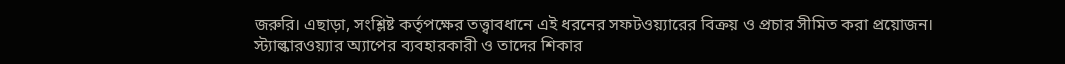জরুরি। এছাড়া, সংশ্লিষ্ট কর্তৃপক্ষের তত্ত্বাবধানে এই ধরনের সফটওয়্যারের বিক্রয় ও প্রচার সীমিত করা প্রয়োজন।
স্ট্যাল্কারওয়্যার অ্যাপের ব্যবহারকারী ও তাদের শিকার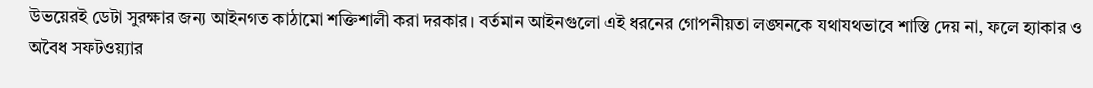উভয়েরই ডেটা সুরক্ষার জন্য আইনগত কাঠামো শক্তিশালী করা দরকার। বর্তমান আইনগুলো এই ধরনের গোপনীয়তা লঙ্ঘনকে যথাযথভাবে শাস্তি দেয় না, ফলে হ্যাকার ও অবৈধ সফটওয়্যার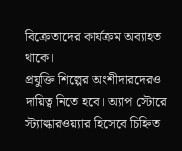বিক্রেতাদের কার্যক্রম অব্যাহত থাকে।
প্রযুক্তি শিল্পের অংশীদারদেরও দায়িত্ব নিতে হবে। অ্যাপ স্টোরে স্ট্যাল্কারওয়্যার হিসেবে চিহ্নিত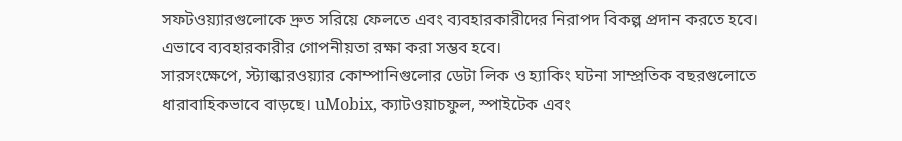সফটওয়্যারগুলোকে দ্রুত সরিয়ে ফেলতে এবং ব্যবহারকারীদের নিরাপদ বিকল্প প্রদান করতে হবে। এভাবে ব্যবহারকারীর গোপনীয়তা রক্ষা করা সম্ভব হবে।
সারসংক্ষেপে, স্ট্যাল্কারওয়্যার কোম্পানিগুলোর ডেটা লিক ও হ্যাকিং ঘটনা সাম্প্রতিক বছরগুলোতে ধারাবাহিকভাবে বাড়ছে। uMobix, ক্যাটওয়াচফুল, স্পাইটেক এবং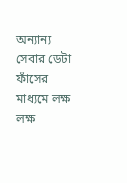অন্যান্য সেবার ডেটা ফাঁসের মাধ্যমে লক্ষ লক্ষ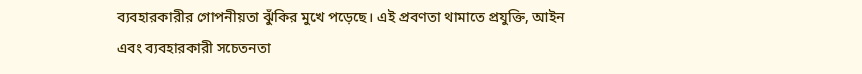ব্যবহারকারীর গোপনীয়তা ঝুঁকির মুখে পড়েছে। এই প্রবণতা থামাতে প্রযুক্তি, আইন এবং ব্যবহারকারী সচেতনতা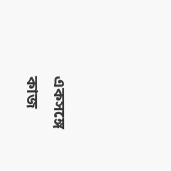একসঙ্গে কাজ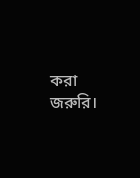করা জরুরি।